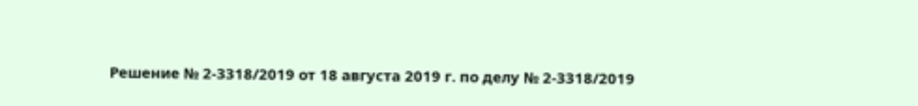Решение № 2-3318/2019 от 18 августа 2019 г. по делу № 2-3318/2019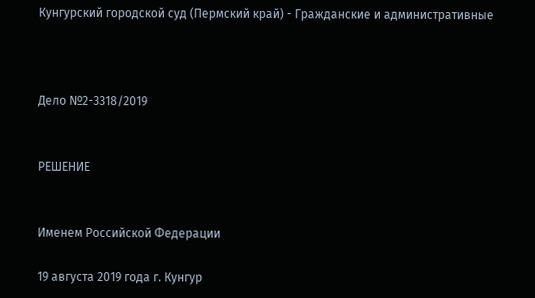Кунгурский городской суд (Пермский край) - Гражданские и административные



Дело №2-3318/2019


РЕШЕНИЕ


Именем Российской Федерации

19 августа 2019 года г. Кунгур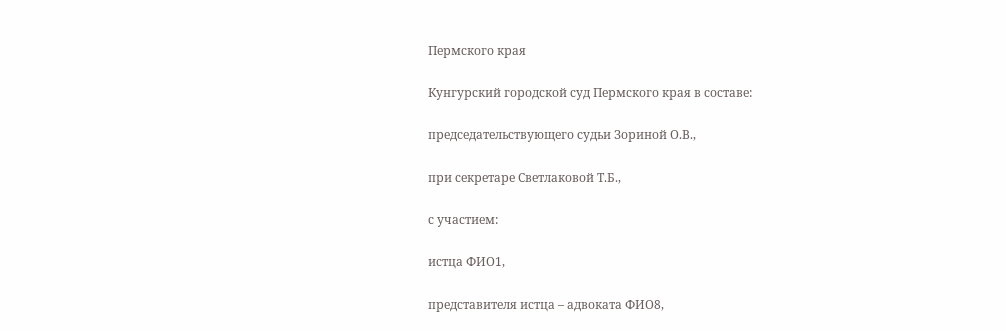Пермского края

Кунгурский городской суд Пермского края в составе:

председательствующего судьи Зориной О.В.,

при секретаре Светлаковой Т.Б.,

с участием:

истца ФИО1,

представителя истца – адвоката ФИО8,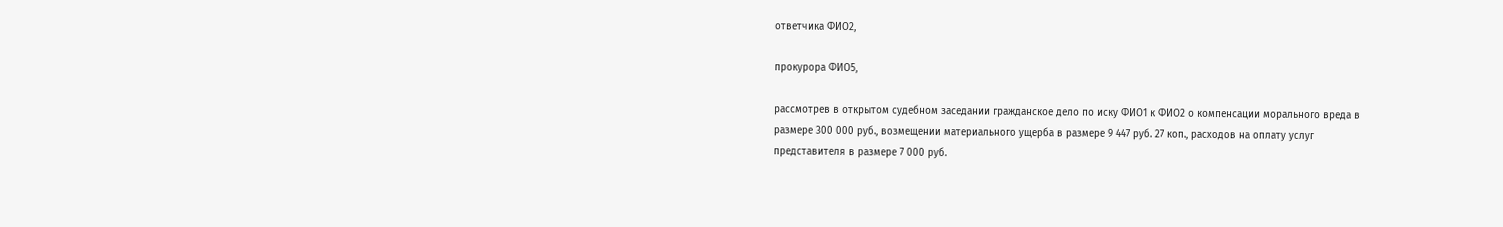ответчика ФИО2,

прокурора ФИО5,

рассмотрев в открытом судебном заседании гражданское дело по иску ФИО1 к ФИО2 о компенсации морального вреда в размере 300 000 руб., возмещении материального ущерба в размере 9 447 руб. 27 коп., расходов на оплату услуг представителя в размере 7 000 руб.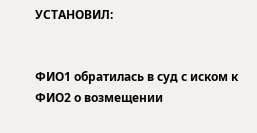УСТАНОВИЛ:


ФИО1 обратилась в суд с иском к ФИО2 о возмещении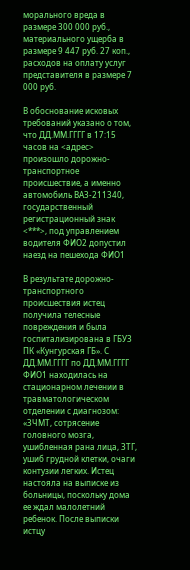морального вреда в размере 300 000 руб., материального ущерба в размере 9 447 руб. 27 коп., расходов на оплату услуг представителя в размере 7 000 руб.

В обоснование исковых требований указано о том, что ДД.ММ.ГГГГ в 17:15 часов на <адрес> произошло дорожно-транспортное происшествие, а именно автомобиль ВАЗ-211340, государственный регистрационный знак <***>, под управлением водителя ФИО2 допустил наезд на пешехода ФИО1

В результате дорожно-транспортного происшествия истец получила телесные повреждения и была госпитализирована в ГБУЗ ПК «Кунгурская ГБ». С ДД.ММ.ГГГГ по ДД.ММ.ГГГГ ФИО1 находилась на стационарном лечении в травматологическом отделении с диагнозом: «ЗЧМТ, сотрясение головного мозга, ушибленная рана лица, ЗТГ, ушиб грудной клетки, очаги контузии легких. Истец настояла на выписке из больницы, поскольку дома ее ждал малолетний ребенок. После выписки истцу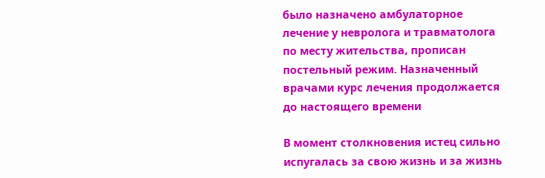было назначено амбулаторное лечение у невролога и травматолога по месту жительства, прописан постельный режим. Назначенный врачами курс лечения продолжается до настоящего времени

В момент столкновения истец сильно испугалась за свою жизнь и за жизнь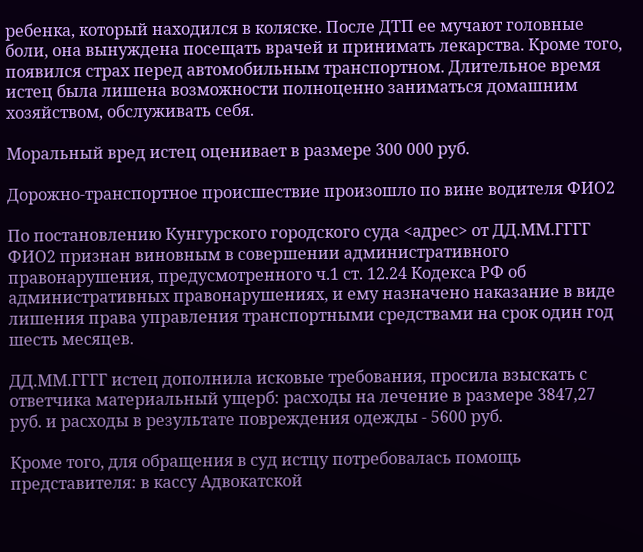ребенка, который находился в коляске. После ДТП ее мучают головные боли, она вынуждена посещать врачей и принимать лекарства. Кроме того, появился страх перед автомобильным транспортном. Длительное время истец была лишена возможности полноценно заниматься домашним хозяйством, обслуживать себя.

Моральный вред истец оценивает в размере 300 000 руб.

Дорожно-транспортное происшествие произошло по вине водителя ФИО2

По постановлению Кунгурского городского суда <адрес> от ДД.ММ.ГГГГ ФИО2 признан виновным в совершении административного правонарушения, предусмотренного ч.1 ст. 12.24 Кодекса РФ об административных правонарушениях, и ему назначено наказание в виде лишения права управления транспортными средствами на срок один год шесть месяцев.

ДД.ММ.ГГГГ истец дополнила исковые требования, просила взыскать с ответчика материальный ущерб: расходы на лечение в размере 3847,27 руб. и расходы в результате повреждения одежды - 5600 руб.

Кроме того, для обращения в суд истцу потребовалась помощь представителя: в кассу Адвокатской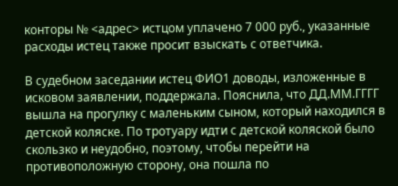конторы № <адрес> истцом уплачено 7 000 руб., указанные расходы истец также просит взыскать с ответчика.

В судебном заседании истец ФИО1 доводы, изложенные в исковом заявлении, поддержала. Пояснила, что ДД.ММ.ГГГГ вышла на прогулку с маленьким сыном, который находился в детской коляске. По тротуару идти с детской коляской было скользко и неудобно, поэтому, чтобы перейти на противоположную сторону, она пошла по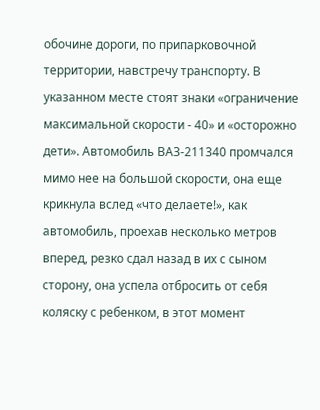обочине дороги, по припарковочной территории, навстречу транспорту. В указанном месте стоят знаки «ограничение максимальной скорости - 40» и «осторожно дети». Автомобиль ВАЗ-211340 промчался мимо нее на большой скорости, она еще крикнула вслед «что делаете!», как автомобиль, проехав несколько метров вперед, резко сдал назад в их с сыном сторону, она успела отбросить от себя коляску с ребенком, в этот момент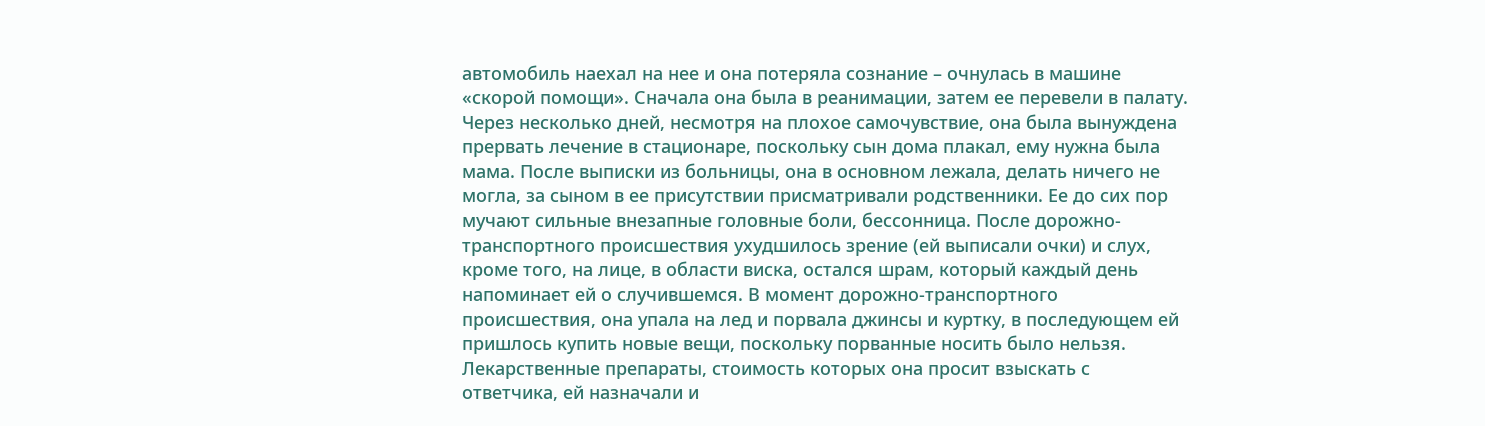автомобиль наехал на нее и она потеряла сознание – очнулась в машине «скорой помощи». Сначала она была в реанимации, затем ее перевели в палату. Через несколько дней, несмотря на плохое самочувствие, она была вынуждена прервать лечение в стационаре, поскольку сын дома плакал, ему нужна была мама. После выписки из больницы, она в основном лежала, делать ничего не могла, за сыном в ее присутствии присматривали родственники. Ее до сих пор мучают сильные внезапные головные боли, бессонница. После дорожно-транспортного происшествия ухудшилось зрение (ей выписали очки) и слух, кроме того, на лице, в области виска, остался шрам, который каждый день напоминает ей о случившемся. В момент дорожно-транспортного происшествия, она упала на лед и порвала джинсы и куртку, в последующем ей пришлось купить новые вещи, поскольку порванные носить было нельзя. Лекарственные препараты, стоимость которых она просит взыскать с ответчика, ей назначали и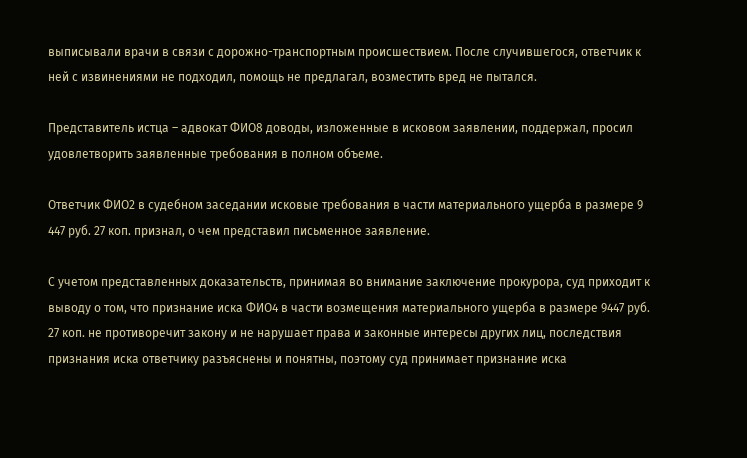выписывали врачи в связи с дорожно-транспортным происшествием. После случившегося, ответчик к ней с извинениями не подходил, помощь не предлагал, возместить вред не пытался.

Представитель истца – адвокат ФИО8 доводы, изложенные в исковом заявлении, поддержал, просил удовлетворить заявленные требования в полном объеме.

Ответчик ФИО2 в судебном заседании исковые требования в части материального ущерба в размере 9 447 руб. 27 коп. признал, о чем представил письменное заявление.

С учетом представленных доказательств, принимая во внимание заключение прокурора, суд приходит к выводу о том, что признание иска ФИО4 в части возмещения материального ущерба в размере 9447 руб. 27 коп. не противоречит закону и не нарушает права и законные интересы других лиц, последствия признания иска ответчику разъяснены и понятны, поэтому суд принимает признание иска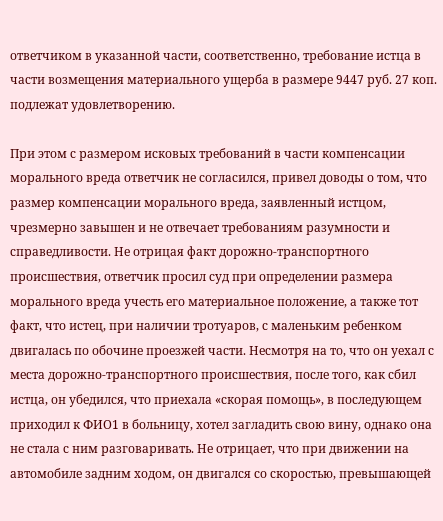ответчиком в указанной части, соответственно, требование истца в части возмещения материального ущерба в размере 9447 руб. 27 коп. подлежат удовлетворению.

При этом с размером исковых требований в части компенсации морального вреда ответчик не согласился, привел доводы о том, что размер компенсации морального вреда, заявленный истцом, чрезмерно завышен и не отвечает требованиям разумности и справедливости. Не отрицая факт дорожно-транспортного происшествия, ответчик просил суд при определении размера морального вреда учесть его материальное положение, а также тот факт, что истец, при наличии тротуаров, с маленьким ребенком двигалась по обочине проезжей части. Несмотря на то, что он уехал с места дорожно-транспортного происшествия, после того, как сбил истца, он убедился, что приехала «скорая помощь», в последующем приходил к ФИО1 в больницу, хотел загладить свою вину, однако она не стала с ним разговаривать. Не отрицает, что при движении на автомобиле задним ходом, он двигался со скоростью, превышающей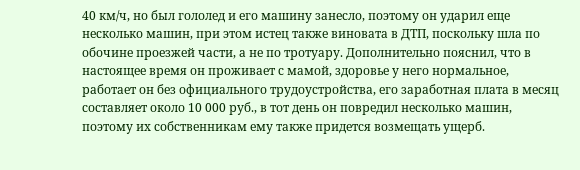40 км/ч, но был гололед и его машину занесло, поэтому он ударил еще несколько машин, при этом истец также виновата в ДТП, поскольку шла по обочине проезжей части, а не по тротуару. Дополнительно пояснил, что в настоящее время он проживает с мамой, здоровье у него нормальное, работает он без официального трудоустройства, его заработная плата в месяц составляет около 10 000 руб., в тот день он повредил несколько машин, поэтому их собственникам ему также придется возмещать ущерб.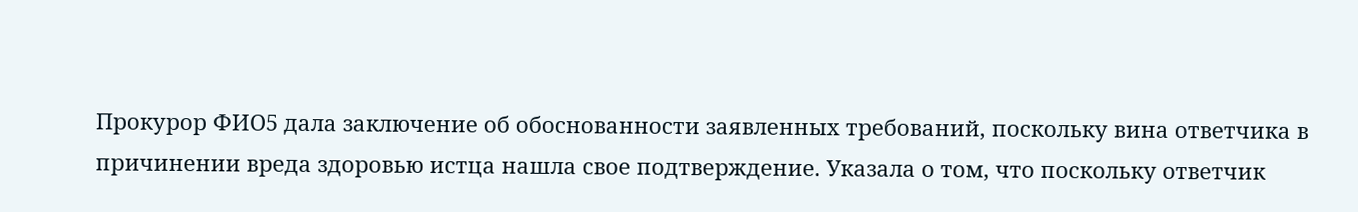Прокурор ФИО5 дала заключение об обоснованности заявленных требований, поскольку вина ответчика в причинении вреда здоровью истца нашла свое подтверждение. Указала о том, что поскольку ответчик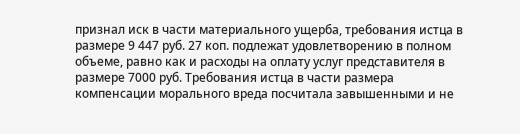признал иск в части материального ущерба, требования истца в размере 9 447 руб. 27 коп. подлежат удовлетворению в полном объеме, равно как и расходы на оплату услуг представителя в размере 7000 руб. Требования истца в части размера компенсации морального вреда посчитала завышенными и не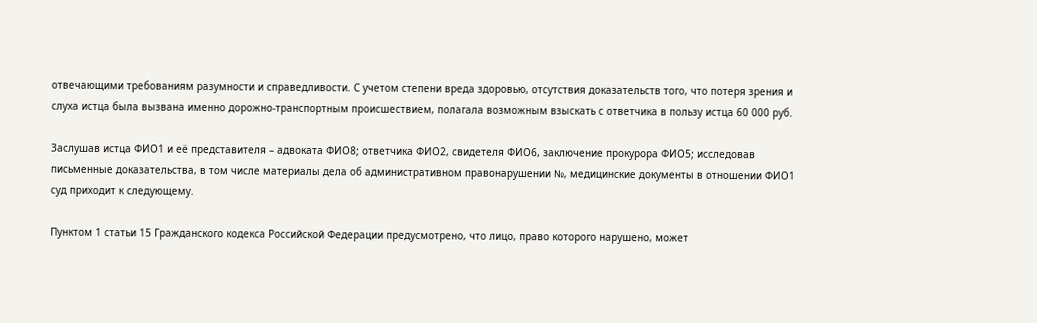отвечающими требованиям разумности и справедливости. С учетом степени вреда здоровью, отсутствия доказательств того, что потеря зрения и слуха истца была вызвана именно дорожно-транспортным происшествием, полагала возможным взыскать с ответчика в пользу истца 60 000 руб.

Заслушав истца ФИО1 и её представителя – адвоката ФИО8; ответчика ФИО2, свидетеля ФИО6, заключение прокурора ФИО5; исследовав письменные доказательства, в том числе материалы дела об административном правонарушении №, медицинские документы в отношении ФИО1 суд приходит к следующему.

Пунктом 1 статьи 15 Гражданского кодекса Российской Федерации предусмотрено, что лицо, право которого нарушено, может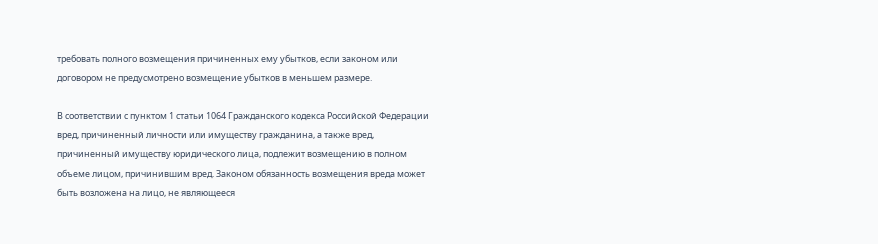требовать полного возмещения причиненных ему убытков, если законом или договором не предусмотрено возмещение убытков в меньшем размере.

В соответствии с пунктом 1 статьи 1064 Гражданского кодекса Российской Федерации вред, причиненный личности или имуществу гражданина, а также вред, причиненный имуществу юридического лица, подлежит возмещению в полном объеме лицом, причинившим вред. Законом обязанность возмещения вреда может быть возложена на лицо, не являющееся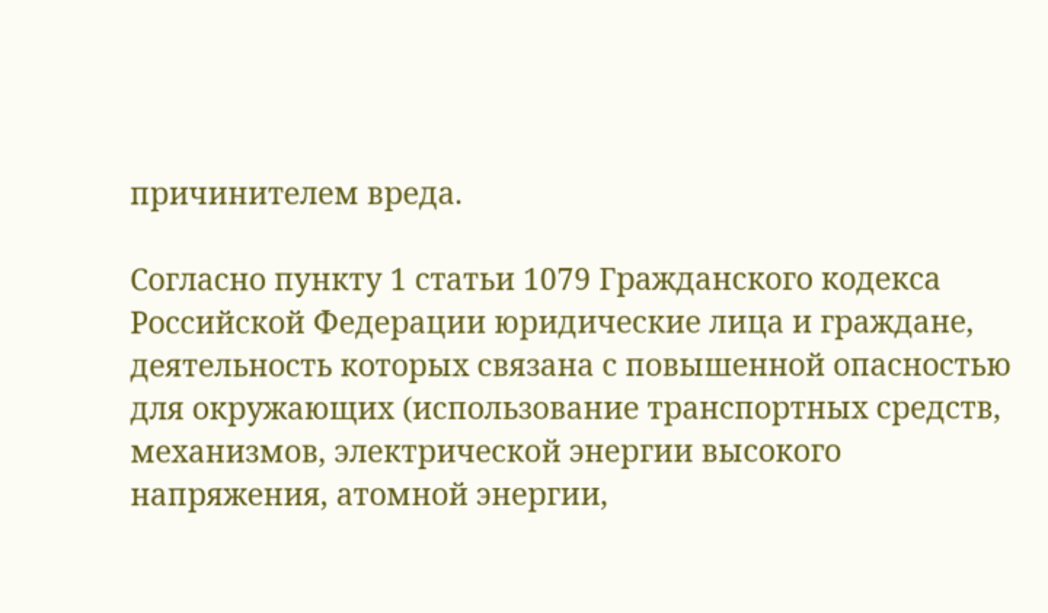причинителем вреда.

Согласно пункту 1 статьи 1079 Гражданского кодекса Российской Федерации юридические лица и граждане, деятельность которых связана с повышенной опасностью для окружающих (использование транспортных средств, механизмов, электрической энергии высокого напряжения, атомной энергии,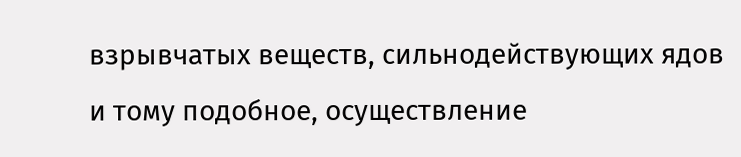взрывчатых веществ, сильнодействующих ядов и тому подобное, осуществление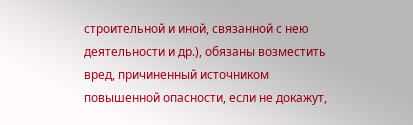строительной и иной, связанной с нею деятельности и др.), обязаны возместить вред, причиненный источником повышенной опасности, если не докажут,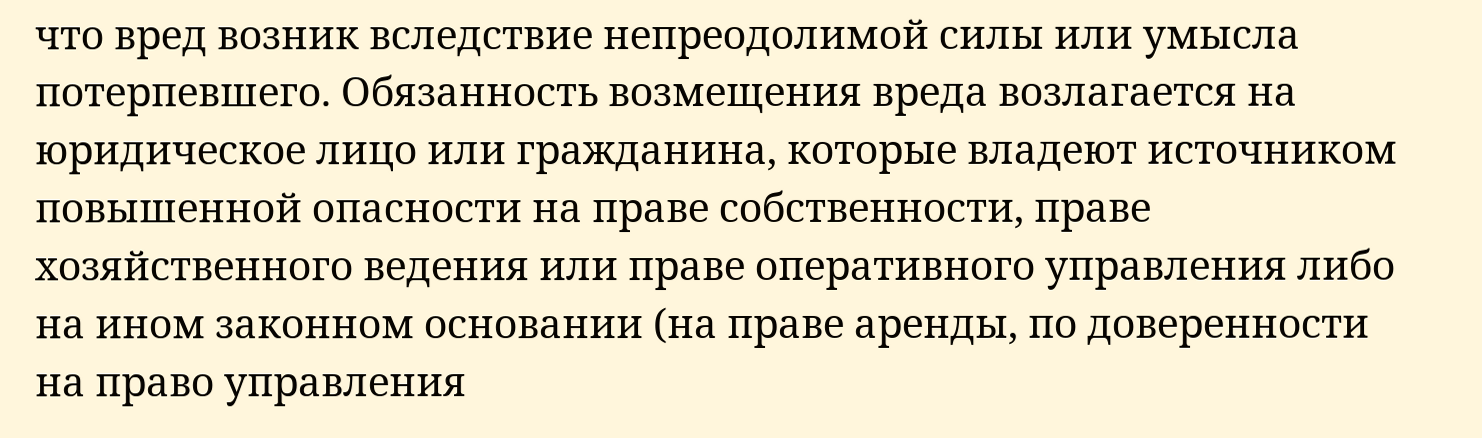что вред возник вследствие непреодолимой силы или умысла потерпевшего. Обязанность возмещения вреда возлагается на юридическое лицо или гражданина, которые владеют источником повышенной опасности на праве собственности, праве хозяйственного ведения или праве оперативного управления либо на ином законном основании (на праве аренды, по доверенности на право управления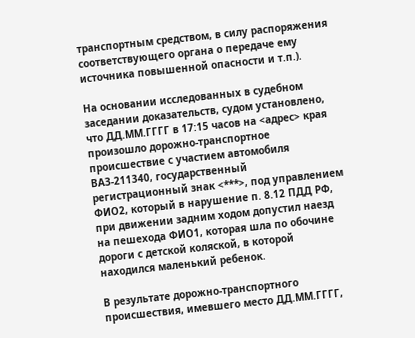транспортным средством, в силу распоряжения соответствующего органа о передаче ему источника повышенной опасности и т.п.).

На основании исследованных в судебном заседании доказательств, судом установлено, что ДД.ММ.ГГГГ в 17:15 часов на <адрес> края произошло дорожно-транспортное происшествие с участием автомобиля ВАЗ-211340, государственный регистрационный знак <***>, под управлением ФИО2, который в нарушение п. 8.12 ПДД РФ, при движении задним ходом допустил наезд на пешехода ФИО1, которая шла по обочине дороги с детской коляской, в которой находился маленький ребенок.

В результате дорожно-транспортного происшествия, имевшего место ДД.ММ.ГГГГ,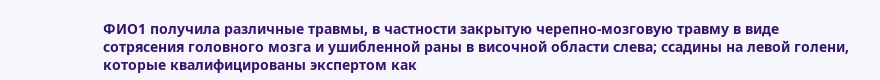ФИО1 получила различные травмы, в частности закрытую черепно-мозговую травму в виде сотрясения головного мозга и ушибленной раны в височной области слева; ссадины на левой голени, которые квалифицированы экспертом как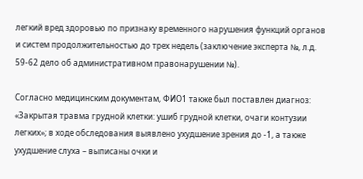легкий вред здоровью по признаку временного нарушения функций органов и систем продолжительностью до трех недель (заключение эксперта №, л.д. 59-62 дело об административном правонарушении №).

Согласно медицинским документам, ФИО1 также был поставлен диагноз: «Закрытая травма грудной клетки: ушиб грудной клетки, очаги контузии легких»; в ходе обследования выявлено ухудшение зрения до -1, а также ухудшение слуха – выписаны очки и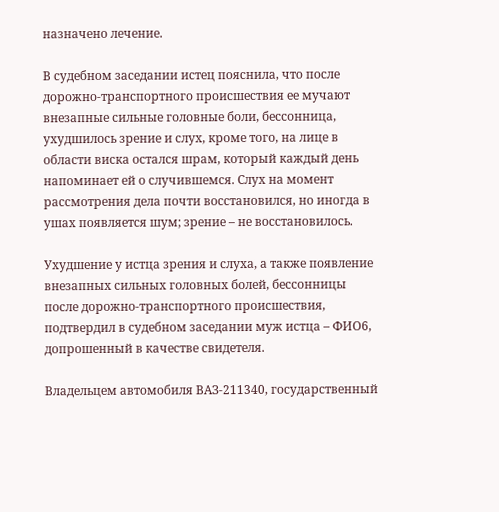назначено лечение.

В судебном заседании истец пояснила, что после дорожно-транспортного происшествия ее мучают внезапные сильные головные боли, бессонница, ухудшилось зрение и слух, кроме того, на лице в области виска остался шрам, который каждый день напоминает ей о случившемся. Слух на момент рассмотрения дела почти восстановился, но иногда в ушах появляется шум; зрение – не восстановилось.

Ухудшение у истца зрения и слуха, а также появление внезапных сильных головных болей, бессонницы после дорожно-транспортного происшествия, подтвердил в судебном заседании муж истца – ФИО6, допрошенный в качестве свидетеля.

Владельцем автомобиля ВАЗ-211340, государственный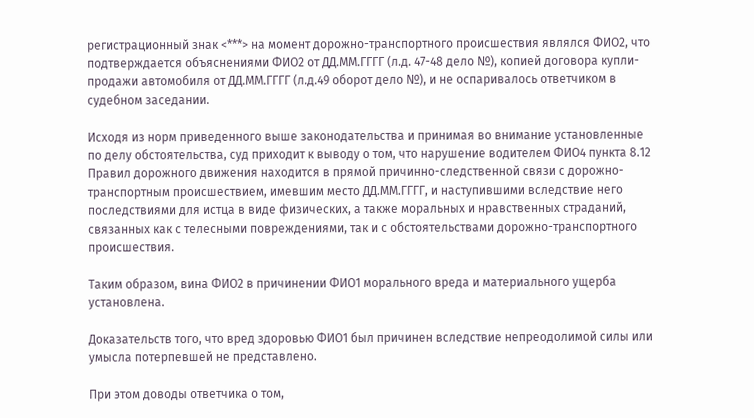регистрационный знак <***> на момент дорожно-транспортного происшествия являлся ФИО2, что подтверждается объяснениями ФИО2 от ДД.ММ.ГГГГ (л.д. 47-48 дело №), копией договора купли-продажи автомобиля от ДД.ММ.ГГГГ (л.д.49 оборот дело №), и не оспаривалось ответчиком в судебном заседании.

Исходя из норм приведенного выше законодательства и принимая во внимание установленные по делу обстоятельства, суд приходит к выводу о том, что нарушение водителем ФИО4 пункта 8.12 Правил дорожного движения находится в прямой причинно-следственной связи с дорожно-транспортным происшествием, имевшим место ДД.ММ.ГГГГ, и наступившими вследствие него последствиями для истца в виде физических, а также моральных и нравственных страданий, связанных как с телесными повреждениями, так и с обстоятельствами дорожно-транспортного происшествия.

Таким образом, вина ФИО2 в причинении ФИО1 морального вреда и материального ущерба установлена.

Доказательств того, что вред здоровью ФИО1 был причинен вследствие непреодолимой силы или умысла потерпевшей не представлено.

При этом доводы ответчика о том,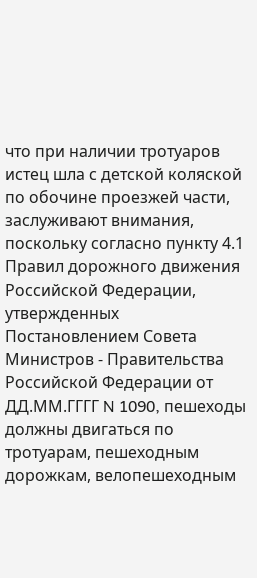что при наличии тротуаров истец шла с детской коляской по обочине проезжей части, заслуживают внимания, поскольку согласно пункту 4.1 Правил дорожного движения Российской Федерации, утвержденных Постановлением Совета Министров - Правительства Российской Федерации от ДД.ММ.ГГГГ N 1090, пешеходы должны двигаться по тротуарам, пешеходным дорожкам, велопешеходным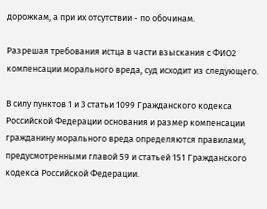дорожкам, а при их отсутствии - по обочинам.

Разрешая требования истца в части взыскания с ФИО2 компенсации морального вреда, суд исходит из следующего.

В силу пунктов 1 и 3 статьи 1099 Гражданского кодекса Российской Федерации основания и размер компенсации гражданину морального вреда определяются правилами, предусмотренными главой 59 и статьей 151 Гражданского кодекса Российской Федерации.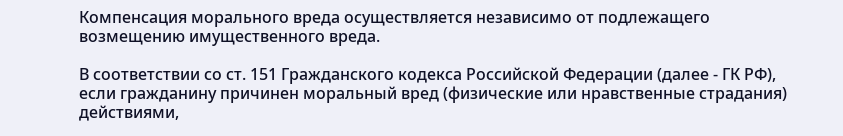Компенсация морального вреда осуществляется независимо от подлежащего возмещению имущественного вреда.

В соответствии со ст. 151 Гражданского кодекса Российской Федерации (далее - ГК РФ), если гражданину причинен моральный вред (физические или нравственные страдания) действиями,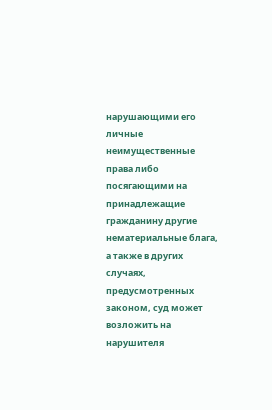нарушающими его личные неимущественные права либо посягающими на принадлежащие гражданину другие нематериальные блага, а также в других случаях, предусмотренных законом, суд может возложить на нарушителя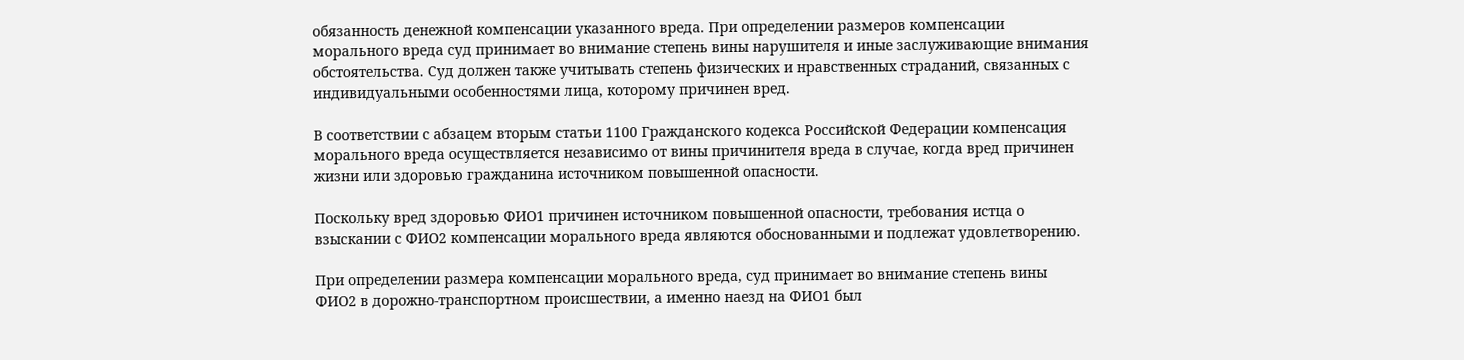обязанность денежной компенсации указанного вреда. При определении размеров компенсации морального вреда суд принимает во внимание степень вины нарушителя и иные заслуживающие внимания обстоятельства. Суд должен также учитывать степень физических и нравственных страданий, связанных с индивидуальными особенностями лица, которому причинен вред.

В соответствии с абзацем вторым статьи 1100 Гражданского кодекса Российской Федерации компенсация морального вреда осуществляется независимо от вины причинителя вреда в случае, когда вред причинен жизни или здоровью гражданина источником повышенной опасности.

Поскольку вред здоровью ФИО1 причинен источником повышенной опасности, требования истца о взыскании с ФИО2 компенсации морального вреда являются обоснованными и подлежат удовлетворению.

При определении размера компенсации морального вреда, суд принимает во внимание степень вины ФИО2 в дорожно-транспортном происшествии, а именно наезд на ФИО1 был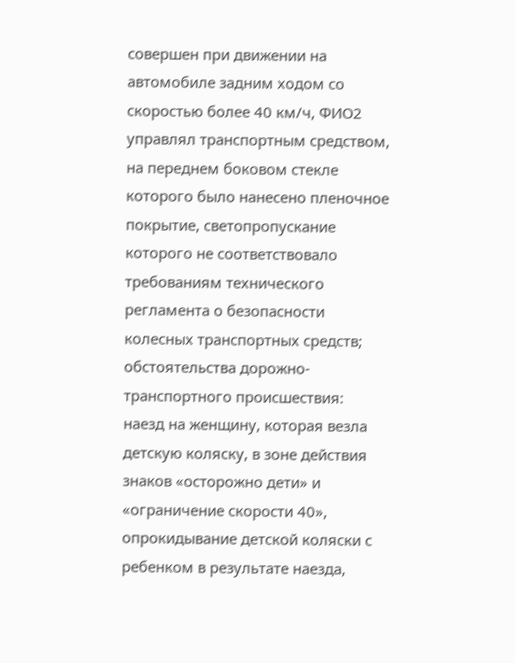совершен при движении на автомобиле задним ходом со скоростью более 40 км/ч, ФИО2 управлял транспортным средством, на переднем боковом стекле которого было нанесено пленочное покрытие, светопропускание которого не соответствовало требованиям технического регламента о безопасности колесных транспортных средств; обстоятельства дорожно-транспортного происшествия: наезд на женщину, которая везла детскую коляску, в зоне действия знаков «осторожно дети» и «ограничение скорости 40», опрокидывание детской коляски с ребенком в результате наезда,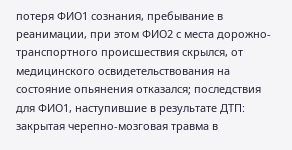потеря ФИО1 сознания, пребывание в реанимации, при этом ФИО2 с места дорожно-транспортного происшествия скрылся, от медицинского освидетельствования на состояние опьянения отказался; последствия для ФИО1, наступившие в результате ДТП: закрытая черепно-мозговая травма в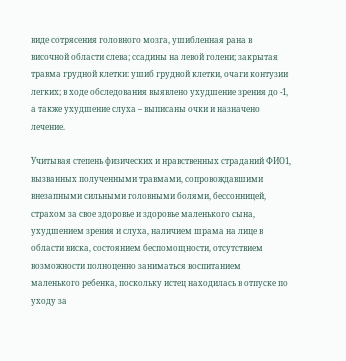виде сотрясения головного мозга, ушибленная рана в височной области слева; ссадины на левой голени; закрытая травма грудной клетки: ушиб грудной клетки, очаги контузии легких; в ходе обследования выявлено ухудшение зрения до -1, а также ухудшение слуха – выписаны очки и назначено лечение.

Учитывая степень физических и нравственных страданий ФИО1, вызванных полученными травмами, сопровождавшими внезапными сильными головными болями, бессонницей, страхом за свое здоровье и здоровье маленького сына, ухудшением зрения и слуха, наличием шрама на лице в области виска, состоянием беспомощности, отсутствием возможности полноценно заниматься воспитанием маленького ребенка, поскольку истец находилась в отпуске по уходу за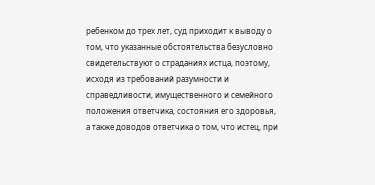ребенком до трех лет, суд приходит к выводу о том, что указанные обстоятельства безусловно свидетельствуют о страданиях истца, поэтому, исходя из требований разумности и справедливости, имущественного и семейного положения ответчика, состояния его здоровья, а также доводов ответчика о том, что истец, при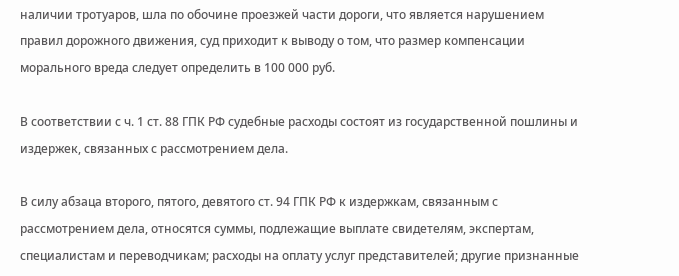наличии тротуаров, шла по обочине проезжей части дороги, что является нарушением правил дорожного движения, суд приходит к выводу о том, что размер компенсации морального вреда следует определить в 100 000 руб.

В соответствии с ч. 1 ст. 88 ГПК РФ судебные расходы состоят из государственной пошлины и издержек, связанных с рассмотрением дела.

В силу абзаца второго, пятого, девятого ст. 94 ГПК РФ к издержкам, связанным с рассмотрением дела, относятся суммы, подлежащие выплате свидетелям, экспертам, специалистам и переводчикам; расходы на оплату услуг представителей; другие признанные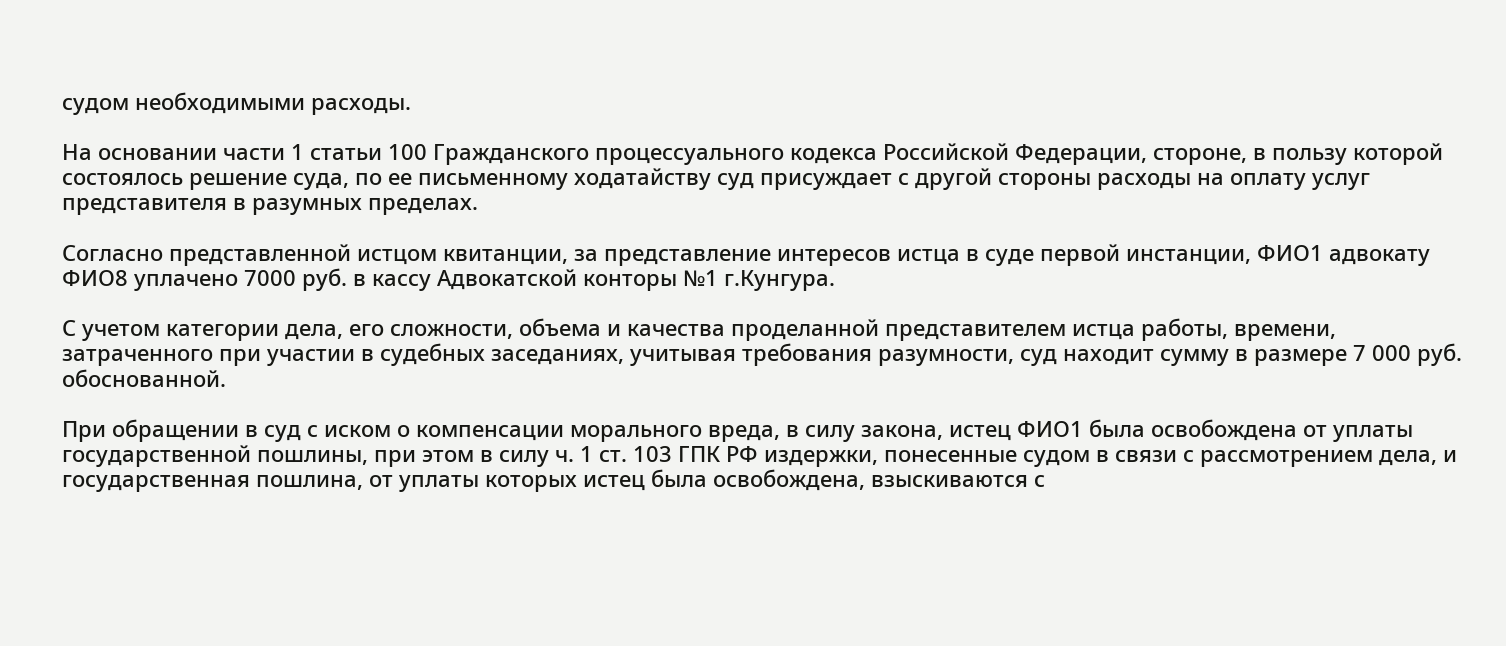судом необходимыми расходы.

На основании части 1 статьи 100 Гражданского процессуального кодекса Российской Федерации, стороне, в пользу которой состоялось решение суда, по ее письменному ходатайству суд присуждает с другой стороны расходы на оплату услуг представителя в разумных пределах.

Согласно представленной истцом квитанции, за представление интересов истца в суде первой инстанции, ФИО1 адвокату ФИО8 уплачено 7000 руб. в кассу Адвокатской конторы №1 г.Кунгура.

С учетом категории дела, его сложности, объема и качества проделанной представителем истца работы, времени, затраченного при участии в судебных заседаниях, учитывая требования разумности, суд находит сумму в размере 7 000 руб. обоснованной.

При обращении в суд с иском о компенсации морального вреда, в силу закона, истец ФИО1 была освобождена от уплаты государственной пошлины, при этом в силу ч. 1 ст. 103 ГПК РФ издержки, понесенные судом в связи с рассмотрением дела, и государственная пошлина, от уплаты которых истец была освобождена, взыскиваются с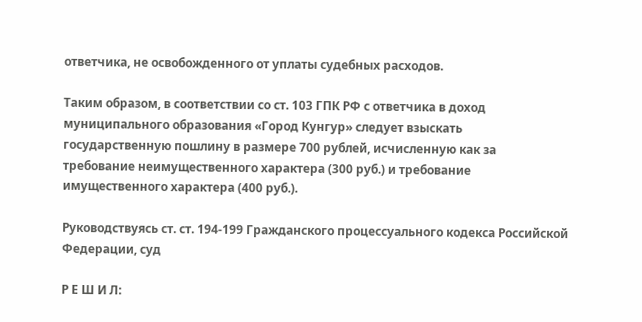ответчика, не освобожденного от уплаты судебных расходов.

Таким образом, в соответствии со ст. 103 ГПК РФ с ответчика в доход муниципального образования «Город Кунгур» следует взыскать государственную пошлину в размере 700 рублей, исчисленную как за требование неимущественного характера (300 руб.) и требование имущественного характера (400 руб.).

Руководствуясь ст. ст. 194-199 Гражданского процессуального кодекса Российской Федерации, суд

Р Е Ш И Л: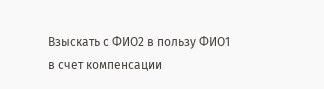Взыскать с ФИО2 в пользу ФИО1 в счет компенсации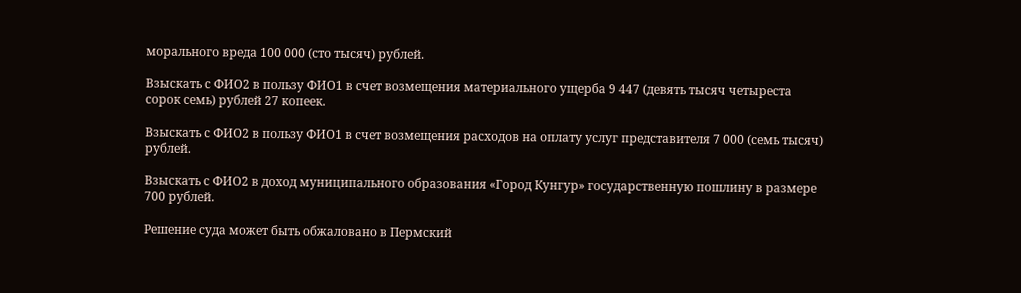морального вреда 100 000 (сто тысяч) рублей.

Взыскать с ФИО2 в пользу ФИО1 в счет возмещения материального ущерба 9 447 (девять тысяч четыреста сорок семь) рублей 27 копеек.

Взыскать с ФИО2 в пользу ФИО1 в счет возмещения расходов на оплату услуг представителя 7 000 (семь тысяч) рублей.

Взыскать с ФИО2 в доход муниципального образования «Город Кунгур» государственную пошлину в размере 700 рублей.

Решение суда может быть обжаловано в Пермский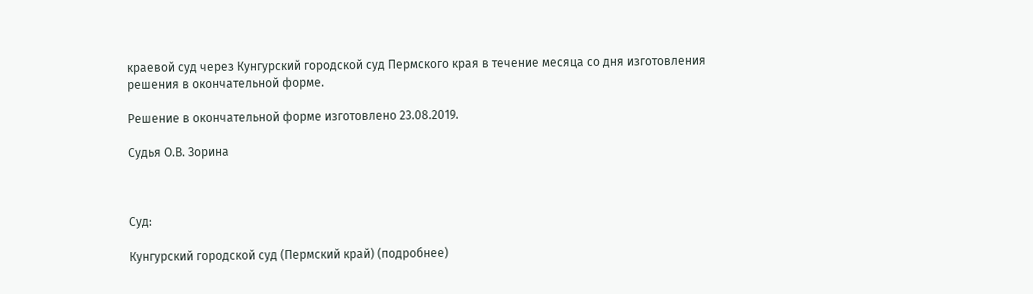краевой суд через Кунгурский городской суд Пермского края в течение месяца со дня изготовления решения в окончательной форме.

Решение в окончательной форме изготовлено 23.08.2019.

Судья О.В. Зорина



Суд:

Кунгурский городской суд (Пермский край) (подробнее)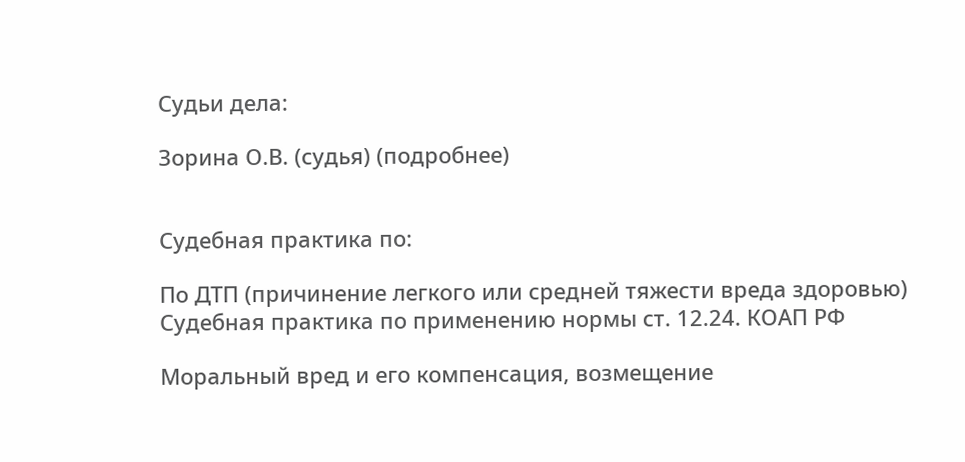Судьи дела:

Зорина О.В. (судья) (подробнее)


Судебная практика по:

По ДТП (причинение легкого или средней тяжести вреда здоровью)
Судебная практика по применению нормы ст. 12.24. КОАП РФ

Моральный вред и его компенсация, возмещение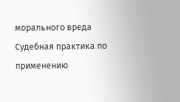морального вреда
Судебная практика по применению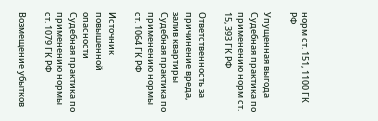норм ст. 151, 1100 ГК РФ

Упущенная выгода
Судебная практика по применению норм ст. 15, 393 ГК РФ

Ответственность за причинение вреда, залив квартиры
Судебная практика по применению нормы ст. 1064 ГК РФ

Источник повышенной опасности
Судебная практика по применению нормы ст. 1079 ГК РФ

Возмещение убытков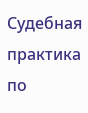Судебная практика по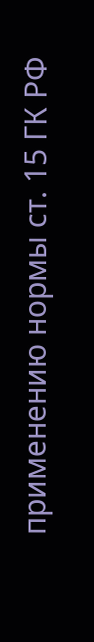применению нормы ст. 15 ГК РФ